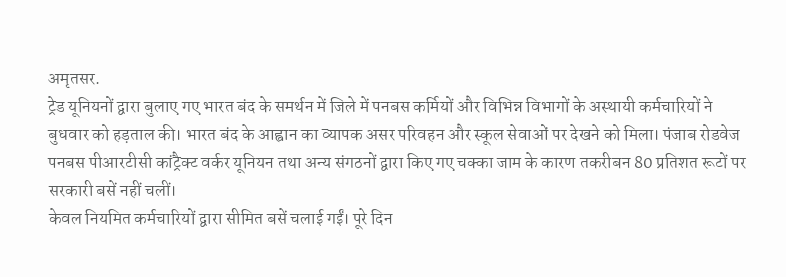अमृतसर.
ट्रेड यूनियनों द्वारा बुलाए गए भारत बंद के समर्थन में जिले में पनबस कर्मियों और विभिन्न विभागों के अस्थायी कर्मचारियों ने बुधवार को हड़ताल की। भारत बंद के आह्वान का व्यापक असर परिवहन और स्कूल सेवाओं पर देखने को मिला। पंजाब रोडवेज पनबस पीआरटीसी कांट्रैक्ट वर्कर यूनियन तथा अन्य संगठनों द्वारा किए गए चक्का जाम के कारण तकरीबन 80 प्रतिशत रूटों पर सरकारी बसें नहीं चलीं।
केवल नियमित कर्मचारियों द्वारा सीमित बसें चलाई गईं। पूरे दिन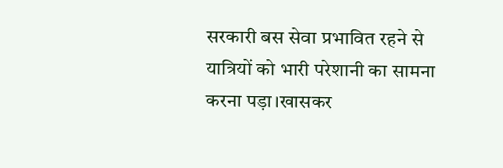सरकारी बस सेवा प्रभावित रहने से यात्रियों को भारी परेशानी का सामना करना पड़ा।खासकर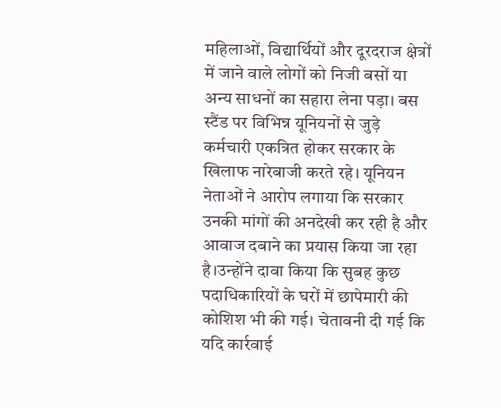महिलाओं, विद्यार्थियों और दूरदराज क्षेत्रों में जाने वाले लोगों को निजी बसों या अन्य साधनों का सहारा लेना पड़ा। बस स्टैंड पर विभिन्न यूनियनों से जुड़े कर्मचारी एकत्रित होकर सरकार के खिलाफ नारेबाजी करते रहे। यूनियन नेताओं ने आरोप लगाया कि सरकार उनकी मांगों की अनदेखी कर रही है और आवाज दबाने का प्रयास किया जा रहा है।उन्होंने दावा किया कि सुबह कुछ पदाधिकारियों के घरों में छापेमारी की कोशिश भी की गई। चेतावनी दी गई कि यदि कार्रवाई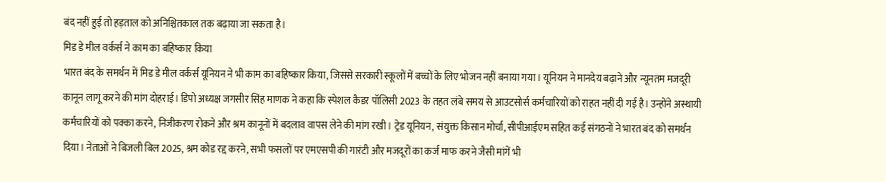बंद नहीं हुई तो हड़ताल को अनिश्चितकाल तक बढ़ाया जा सकता है।
मिड डे मील वर्कर्स ने काम का बहिष्कार किया
भारत बंद के समर्थन में मिड डे मील वर्कर्स यूनियन ने भी काम का बहिष्कार किया, जिससे सरकारी स्कूलों में बच्चों के लिए भोजन नहीं बनाया गया। यूनियन ने मानदेय बढ़ाने और न्यूनतम मजदूरी कानून लागू करने की मांग दोहराई। डिपो अध्यक्ष जगसीर सिंह माणक ने कहा कि स्पेशल कैडर पॉलिसी 2023 के तहत लंबे समय से आउटसोर्स कर्मचारियों को राहत नहीं दी गई है। उन्होंने अस्थायी कर्मचारियों को पक्का करने, निजीकरण रोकने और श्रम कानूनों में बदलाव वापस लेने की मांग रखी। ट्रेड यूनियन, संयुक्त किसान मोर्चा, सीपीआईएम सहित कई संगठनों ने भारत बंद को समर्थन दिया। नेताओं ने बिजली बिल 2025, श्रम कोड रद्द करने, सभी फसलों पर एमएसपी की गारंटी और मजदूरों का कर्ज माफ करने जैसी मांगें भी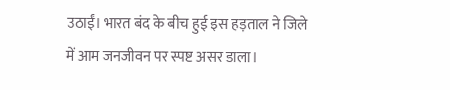उठाईं। भारत बंद के बीच हुई इस हड़ताल ने जिले में आम जनजीवन पर स्पष्ट असर डाला।